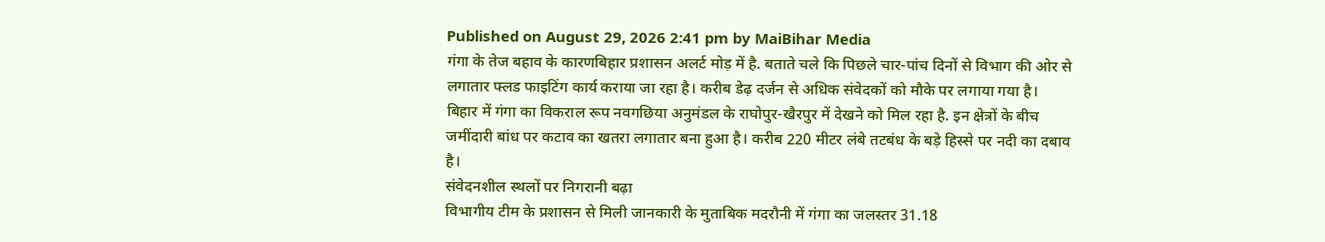Published on August 29, 2026 2:41 pm by MaiBihar Media
गंगा के तेज बहाव के कारणबिहार प्रशासन अलर्ट मोड़ में है. बताते चले कि पिछले चार-पांच दिनों से विभाग की ओर से लगातार फ्लड फाइटिंग कार्य कराया जा रहा है। करीब डेढ़ दर्जन से अधिक संवेदकों को मौके पर लगाया गया है। बिहार में गंगा का विकराल रूप नवगछिया अनुमंडल के राघोपुर-खैरपुर में देखने को मिल रहा है. इन क्षेत्रों के बीच जमींदारी बांध पर कटाव का खतरा लगातार बना हुआ है। करीब 220 मीटर लंबे तटबंध के बड़े हिस्से पर नदी का दबाव है।
संवेदनशील स्थलों पर निगरानी बढ़ा
विभागीय टीम के प्रशासन से मिली जानकारी के मुताबिक मदरौनी में गंगा का जलस्तर 31.18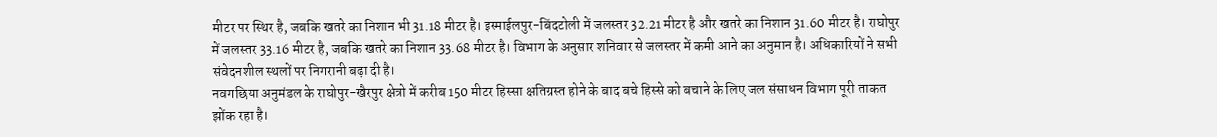मीटर पर स्थिर है, जबकि खतरे का निशान भी 31.18 मीटर है। इस्माईलपुर-बिंदटोली में जलस्तर 32.21 मीटर है और खतरे का निशान 31.60 मीटर है। राघोपुर में जलस्तर 33.16 मीटर है, जबकि खतरे का निशान 33.68 मीटर है। विभाग के अनुसार शनिवार से जलस्तर में कमी आने का अनुमान है। अधिकारियों ने सभी संवेदनशील स्थलों पर निगरानी बढ़ा दी है।
नवगछिया अनुमंडल के राघोपुर-खैरपुर क्षेत्रो में करीब 150 मीटर हिस्सा क्षतिग्रस्त होने के बाद बचे हिस्से को बचाने के लिए जल संसाधन विभाग पूरी ताकत झोंक रहा है।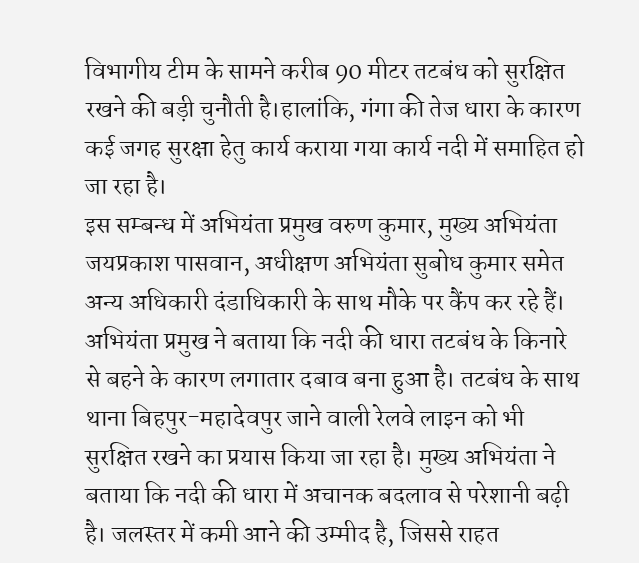विभागीय टीम के सामने करीब 90 मीटर तटबंध को सुरक्षित रखने की बड़ी चुनौती है।हालांकि, गंगा की तेज धारा के कारण कई जगह सुरक्षा हेतु कार्य कराया गया कार्य नदी में समाहित हो जा रहा है।
इस सम्बन्ध में अभियंता प्रमुख वरुण कुमार, मुख्य अभियंता जयप्रकाश पासवान, अधीक्षण अभियंता सुबोध कुमार समेत अन्य अधिकारी दंडाधिकारी के साथ मौके पर कैंप कर रहे हैं। अभियंता प्रमुख ने बताया कि नदी की धारा तटबंध के किनारे से बहने के कारण लगातार दबाव बना हुआ है। तटबंध के साथ थाना बिहपुर-महादेवपुर जाने वाली रेलवे लाइन को भी सुरक्षित रखने का प्रयास किया जा रहा है। मुख्य अभियंता ने बताया कि नदी की धारा में अचानक बदलाव से परेशानी बढ़ी है। जलस्तर में कमी आने की उम्मीद है, जिससे राहत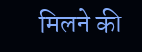मिलने की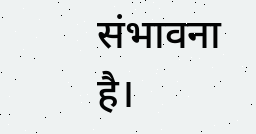संभावना है।